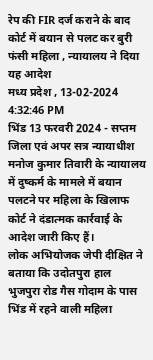रेप की FIR दर्ज कराने के बाद कोर्ट में बयान से पलट कर बुरी फंसी महिला , न्यायालय ने दिया यह आदेश
मध्य प्रदेश , 13-02-2024 4:32:46 PM
भिंड 13 फरवरी 2024 - सप्तम जिला एवं अपर सत्र न्यायाधीश मनोज कुमार तिवारी के न्यायालय में दुष्कर्म के मामले में बयान पलटने पर महिला के खिलाफ कोर्ट ने दंडात्मक कार्रवाई के आदेश जारी किए हैं।
लोक अभियोजक जेपी दीक्षित ने बताया कि उदोतपुरा हाल भुजपुरा रोड गैस गोदाम के पास भिंड में रहने वाली महिला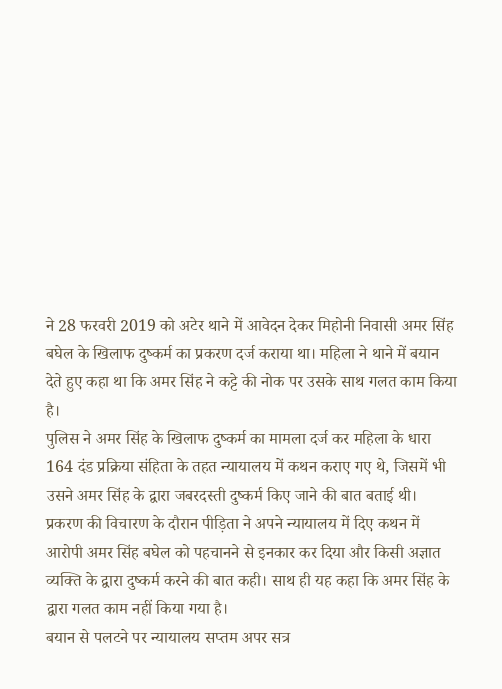ने 28 फरवरी 2019 को अटेर थाने में आवेदन देकर मिहोनी निवासी अमर सिंह बघेल के खिलाफ दुष्कर्म का प्रकरण दर्ज कराया था। महिला ने थाने में बयान देते हुए कहा था कि अमर सिंह ने कट्टे की नोक पर उसके साथ गलत काम किया है।
पुलिस ने अमर सिंह के खिलाफ दुष्कर्म का मामला दर्ज कर महिला के धारा 164 दंड प्रक्रिया संहिता के तहत न्यायालय में कथन कराए गए थे, जिसमें भी उसने अमर सिंह के द्वारा जबरदस्ती दुष्कर्म किए जाने की बात बताई थी।
प्रकरण की विचारण के दौरान पीड़िता ने अपने न्यायालय में दिए कथन में आरोपी अमर सिंह बघेल को पहचानने से इनकार कर दिया और किसी अज्ञात व्यक्ति के द्वारा दुष्कर्म करने की बात कही। साथ ही यह कहा कि अमर सिंह के द्वारा गलत काम नहीं किया गया है।
बयान से पलटने पर न्यायालय सप्तम अपर सत्र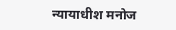न्यायाधीश मनोज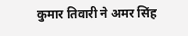कुमार तिवारी ने अमर सिंह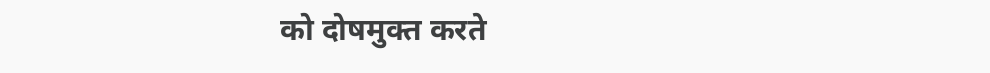को दोषमुक्त करते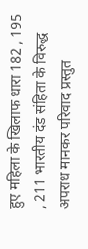हुए महिला के खिलाफ धारा 182 , 195 , 211 भारतीय दंड संहिता के विरुद्ध अपराध मानकर परिवाद प्रस्तुत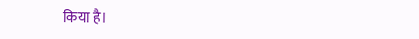किया है।